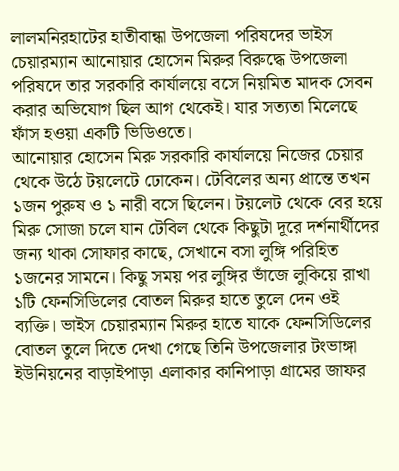লালমনিরহাটের হাতীবান্ধা উপজেলা পরিষদের ভাইস চেয়ারম্যান আনোয়ার হোসেন মিরুর বিরুদ্ধে উপজেলা পরিষদে তার সরকারি কার্যালয়ে বসে নিয়মিত মাদক সেবন করার অভিযোগ ছিল আগ থেকেই। যার সত্যতা মিলেছে ফাঁস হওয়া একটি ভিডিওতে।
আনোয়ার হোসেন মিরু সরকারি কার্যালয়ে নিজের চেয়ার থেকে উঠে টয়লেটে ঢোকেন। টেবিলের অন্য প্রান্তে তখন ১জন পুরুষ ও ১ নারী বসে ছিলেন। টয়লেট থেকে বের হয়ে মিরু সোজা চলে যান টেবিল থেকে কিছুটা দূরে দর্শনার্থীদের জন্য থাকা সোফার কাছে, সেখানে বসা লুঙ্গি পরিহিত ১জনের সামনে। কিছু সময় পর লুঙ্গির ভাঁজে লুকিয়ে রাখা ১টি ফেনসিডিলের বোতল মিরুর হাতে তুলে দেন ওই ব্যক্তি। ভাইস চেয়ারম্যান মিরুর হাতে যাকে ফেনসিডিলের বোতল তুলে দিতে দেখা গেছে তিনি উপজেলার টংভাঙ্গা ইউনিয়নের বাড়াইপাড়া এলাকার কানিপাড়া গ্রামের জাফর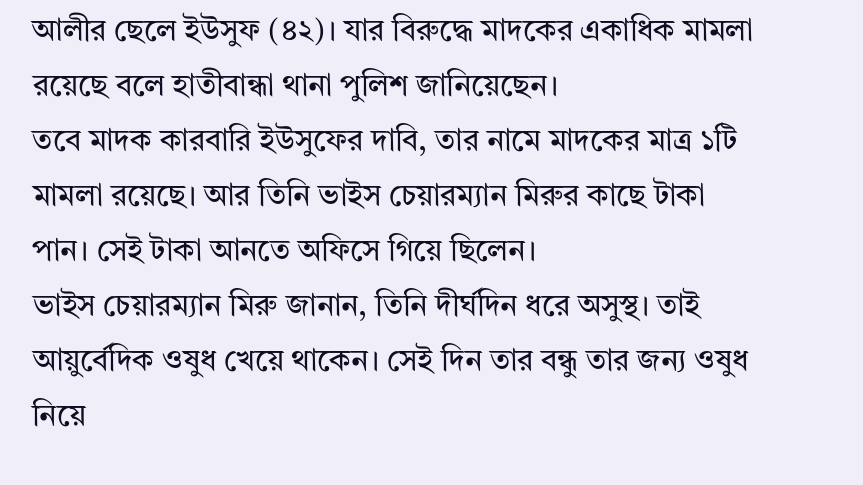আলীর ছেলে ইউসুফ (৪২)। যার বিরুদ্ধে মাদকের একাধিক মামলা রয়েছে বলে হাতীবান্ধা থানা পুলিশ জানিয়েছেন।
তবে মাদক কারবারি ইউসুফের দাবি, তার নামে মাদকের মাত্র ১টি মামলা রয়েছে। আর তিনি ভাইস চেয়ারম্যান মিরুর কাছে টাকা পান। সেই টাকা আনতে অফিসে গিয়ে ছিলেন।
ভাইস চেয়ারম্যান মিরু জানান, তিনি দীর্ঘদিন ধরে অসুস্থ। তাই আয়ুর্বেদিক ওষুধ খেয়ে থাকেন। সেই দিন তার বন্ধু তার জন্য ওষুধ নিয়ে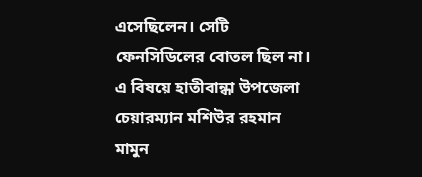এসেছিলেন। সেটি ফেনসিডিলের বোতল ছিল না।
এ বিষয়ে হাতীবান্ধা উপজেলা চেয়ারম্যান মশিউর রহমান মামুন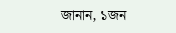জানান, ১জন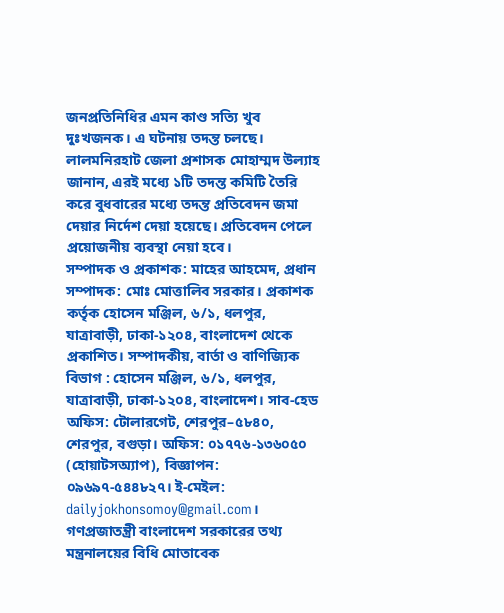জনপ্রতিনিধির এমন কাণ্ড সত্যি খুব দুঃখজনক। এ ঘটনায় তদন্ত চলছে।
লালমনিরহাট জেলা প্রশাসক মোহাম্মদ উল্যাহ জানান, এরই মধ্যে ১টি তদন্ত কমিটি তৈরি করে বুধবারের মধ্যে তদন্ত প্রতিবেদন জমা দেয়ার নির্দেশ দেয়া হয়েছে। প্রতিবেদন পেলে প্রয়োজনীয় ব্যবস্থা নেয়া হবে।
সম্পাদক ও প্রকাশক: মাহের আহমেদ, প্রধান সম্পাদক: মোঃ মোত্তালিব সরকার। প্রকাশক কর্তৃক হোসেন মঞ্জিল, ৬/১, ধলপুর, যাত্রাবাড়ী, ঢাকা-১২০৪, বাংলাদেশ থেকে প্রকাশিত। সম্পাদকীয়, বার্তা ও বাণিজ্যিক বিভাগ : হোসেন মঞ্জিল, ৬/১, ধলপুর, যাত্রাবাড়ী, ঢাকা-১২০৪, বাংলাদেশ। সাব-হেড অফিস: টোলারগেট, শেরপুর–৫৮৪০, শেরপুর, বগুড়া। অফিস: ০১৭৭৬-১৩৬০৫০ (হোয়াটসঅ্যাপ), বিজ্ঞাপন: ০৯৬৯৭-৫৪৪৮২৭। ই-মেইল: dailyjokhonsomoy@gmail.com।
গণপ্রজাতন্ত্রী বাংলাদেশ সরকারের তথ্য মন্ত্রনালয়ের বিধি মোতাবেক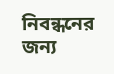নিবন্ধনের জন্য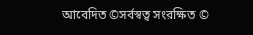আবেদিত ©সর্বস্বত্ব সংরক্ষিত ©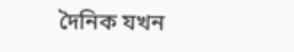দৈনিক যখন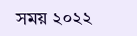সময় ২০২২